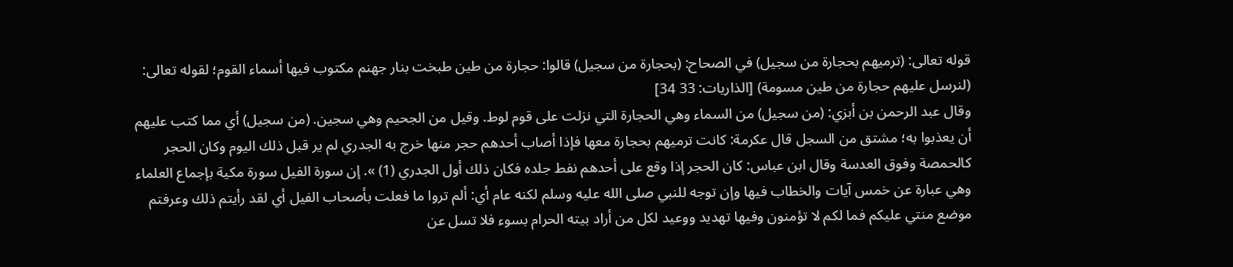قوله تعالى: (ترميهم بحجارة من سجيل) في الصحاح: (بحجارة من سجيل) قالوا: حجارة من طين طبخت بنار جهنم مكتوب فيها أسماء القوم؛ لقوله تعالى: (لنرسل عليهم حجارة من طين مسومة) [الذاريات: 33 34]
وقال عبد الرحمن بن أبزي: (من سجيل) من السماء وهي الحجارة التي نزلت على قوم لوط. وقيل من الجحيم وهي سجين. (من سجيل) أي مما كتب عليهم أن يعذبوا به؛ مشتق من السجل قال عكرمة: كانت ترميهم بحجارة معها فإذا أصاب أحدهم حجر منها خرج به الجدري لم ير قبل ذلك اليوم وكان الحجر كالحمصة وفوق العدسة وقال ابن عباس: كان الحجر إذا وقع على أحدهم نفط جلده فكان ذلك أول الجدري (1) ». إن سورة الفيل سورة مكية بإجماع العلماء وهي عبارة عن خمس آيات والخطاب فيها وإن توجه للنبي صلى الله عليه وسلم لكنه عام أي: ألم تروا ما فعلت بأصحاب الفيل أي لقد رأيتم ذلك وعرفتم موضع منتي عليكم فما لكم لا تؤمنون وفيها تهديد ووعيد لكل من أراد بيته الحرام بسوء فلا تسل عن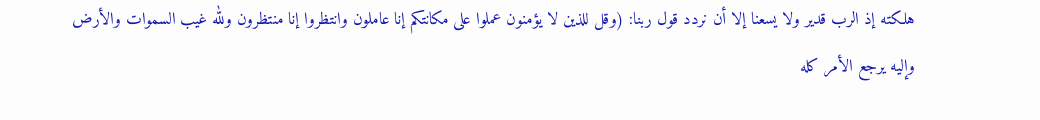هلكته إذ الرب قدير ولا يسعنا إلا أن نردد قول ربنا: (وقل للذين لا يؤمنون عملوا على مكانتكم إنا عاملون وانتظروا إنا منتظرون ولله غيب السموات والأرض وإليه يرجع الأمر كله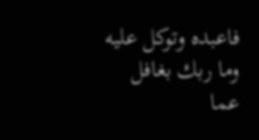فاعبده وتوكل عليه وما ربك بغافل عما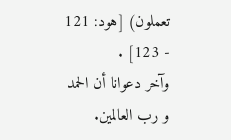تعملون) [هود: 121 - 123] .
وآخر دعوانا أن الحمد و رب العالمين.